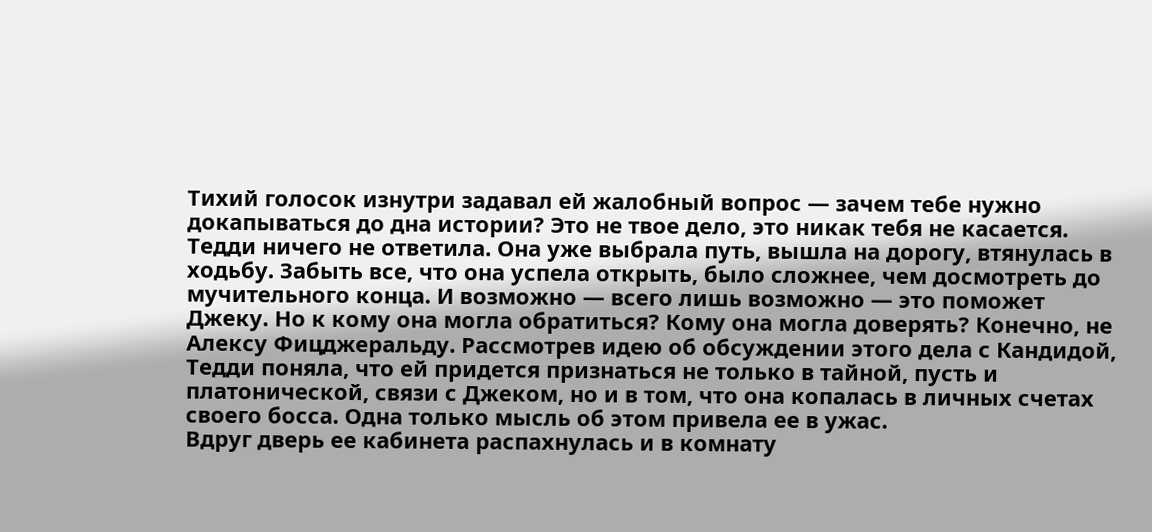Тихий голосок изнутри задавал ей жалобный вопрос — зачем тебе нужно докапываться до дна истории? Это не твое дело, это никак тебя не касается. Тедди ничего не ответила. Она уже выбрала путь, вышла на дорогу, втянулась в ходьбу. Забыть все, что она успела открыть, было сложнее, чем досмотреть до мучительного конца. И возможно — всего лишь возможно — это поможет Джеку. Но к кому она могла обратиться? Кому она могла доверять? Конечно, не Алексу Фицджеральду. Рассмотрев идею об обсуждении этого дела с Кандидой, Тедди поняла, что ей придется признаться не только в тайной, пусть и платонической, связи с Джеком, но и в том, что она копалась в личных счетах своего босса. Одна только мысль об этом привела ее в ужас.
Вдруг дверь ее кабинета распахнулась и в комнату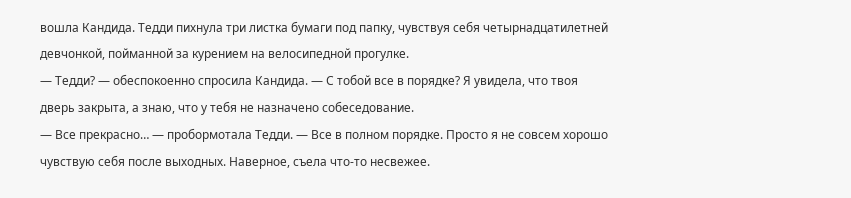вошла Кандида. Тедди пихнула три листка бумаги под папку, чувствуя себя четырнадцатилетней девчонкой, пойманной за курением на велосипедной прогулке.
— Тедди? — обеспокоенно спросила Кандида. — С тобой все в порядке? Я увидела, что твоя дверь закрыта, а знаю, что у тебя не назначено собеседование.
— Все прекрасно… — пробормотала Тедди. — Все в полном порядке. Просто я не совсем хорошо чувствую себя после выходных. Наверное, съела что-то несвежее.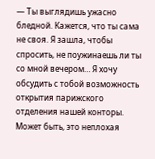— Ты выглядишь ужасно бледной. Кажется, что ты сама не своя. Я зашла, чтобы спросить, не поужинаешь ли ты со мной вечером… Я хочу обсудить с тобой возможность открытия парижского отделения нашей конторы. Может быть, это неплохая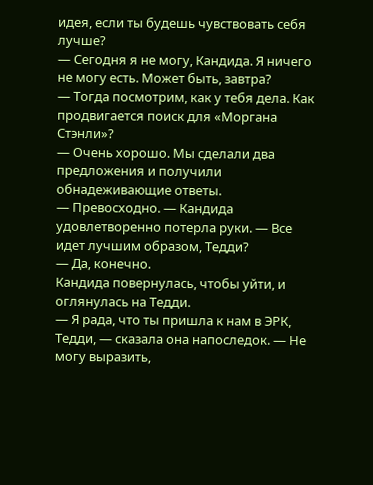идея, если ты будешь чувствовать себя лучше?
— Сегодня я не могу, Кандида. Я ничего не могу есть. Может быть, завтра?
— Тогда посмотрим, как у тебя дела. Как продвигается поиск для «Моргана Стэнли»?
— Очень хорошо. Мы сделали два предложения и получили обнадеживающие ответы.
— Превосходно. — Кандида удовлетворенно потерла руки. — Все идет лучшим образом, Тедди?
— Да, конечно.
Кандида повернулась, чтобы уйти, и оглянулась на Тедди.
— Я рада, что ты пришла к нам в ЭРК, Тедди, — сказала она напоследок. — Не могу выразить,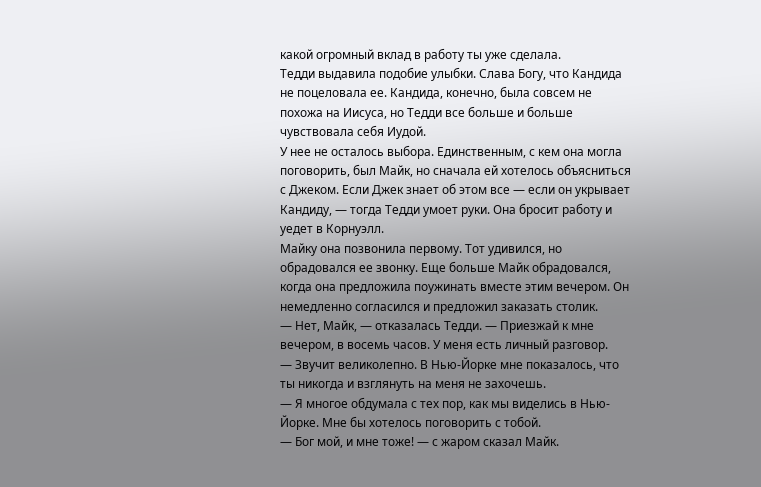какой огромный вклад в работу ты уже сделала.
Тедди выдавила подобие улыбки. Слава Богу, что Кандида не поцеловала ее. Кандида, конечно, была совсем не похожа на Иисуса, но Тедди все больше и больше чувствовала себя Иудой.
У нее не осталось выбора. Единственным, с кем она могла поговорить, был Майк, но сначала ей хотелось объясниться с Джеком. Если Джек знает об этом все — если он укрывает Кандиду, — тогда Тедди умоет руки. Она бросит работу и уедет в Корнуэлл.
Майку она позвонила первому. Тот удивился, но обрадовался ее звонку. Еще больше Майк обрадовался, когда она предложила поужинать вместе этим вечером. Он немедленно согласился и предложил заказать столик.
— Нет, Майк, — отказалась Тедди. — Приезжай к мне вечером, в восемь часов. У меня есть личный разговор.
— Звучит великолепно. В Нью-Йорке мне показалось, что ты никогда и взглянуть на меня не захочешь.
— Я многое обдумала с тех пор, как мы виделись в Нью-Йорке. Мне бы хотелось поговорить с тобой.
— Бог мой, и мне тоже! — с жаром сказал Майк.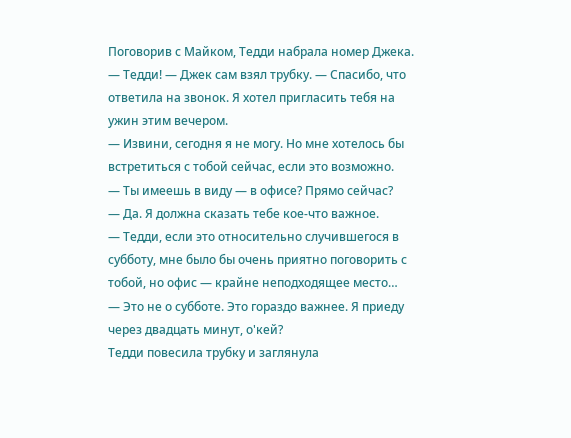Поговорив с Майком, Тедди набрала номер Джека.
— Тедди! — Джек сам взял трубку. — Спасибо, что ответила на звонок. Я хотел пригласить тебя на ужин этим вечером.
— Извини, сегодня я не могу. Но мне хотелось бы встретиться с тобой сейчас, если это возможно.
— Ты имеешь в виду — в офисе? Прямо сейчас?
— Да. Я должна сказать тебе кое-что важное.
— Тедди, если это относительно случившегося в субботу, мне было бы очень приятно поговорить с тобой, но офис — крайне неподходящее место…
— Это не о субботе. Это гораздо важнее. Я приеду через двадцать минут, о'кей?
Тедди повесила трубку и заглянула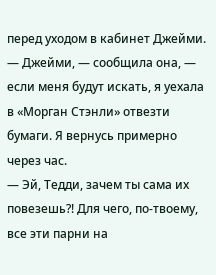перед уходом в кабинет Джейми.
— Джейми, — сообщила она, — если меня будут искать, я уехала в «Морган Стэнли» отвезти бумаги. Я вернусь примерно через час.
— Эй, Тедди, зачем ты сама их повезешь?! Для чего, по-твоему, все эти парни на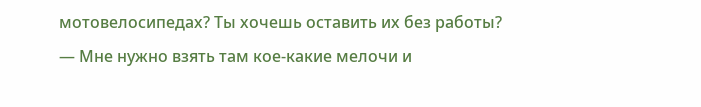мотовелосипедах? Ты хочешь оставить их без работы?
— Мне нужно взять там кое-какие мелочи и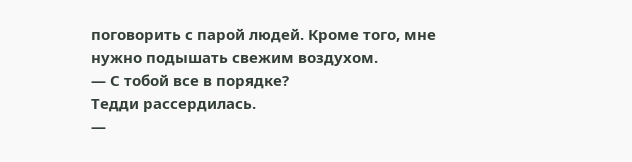поговорить с парой людей. Кроме того, мне нужно подышать свежим воздухом.
— С тобой все в порядке?
Тедди рассердилась.
—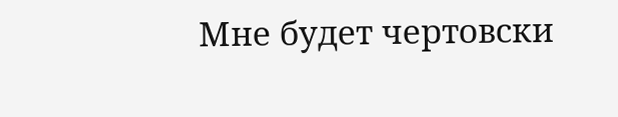Мне будет чертовски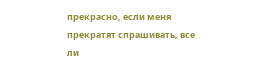прекрасно, если меня прекратят спрашивать, все ли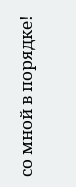со мной в порядке!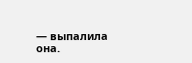— выпалила она.